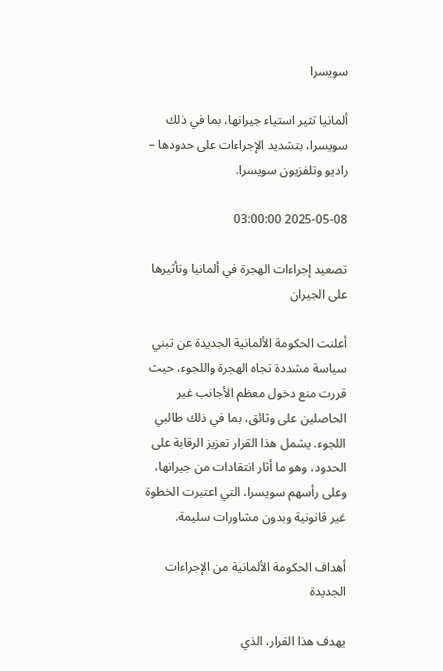سويسرا

ألمانيا تثير استياء جيرانها، بما في ذلك سويسرا، بتشديد الإجراءات على حدودها – راديو وتلفزيون سويسرا.

2025-05-08 03:00:00

تصعيد إجراءات الهجرة في ألمانيا وتأثيرها على الجيران

أعلنت الحكومة الألمانية الجديدة عن تبني سياسة مشددة تجاه الهجرة واللجوء، حيث قررت منع دخول معظم الأجانب غير الحاصلين على وثائق، بما في ذلك طالبي اللجوء. يشمل هذا القرار تعزيز الرقابة على الحدود، وهو ما أثار انتقادات من جيرانها، وعلى رأسهم سويسرا، التي اعتبرت الخطوة غير قانونية وبدون مشاورات سليمة.

أهداف الحكومة الألمانية من الإجراءات الجديدة

يهدف هذا القرار، الذي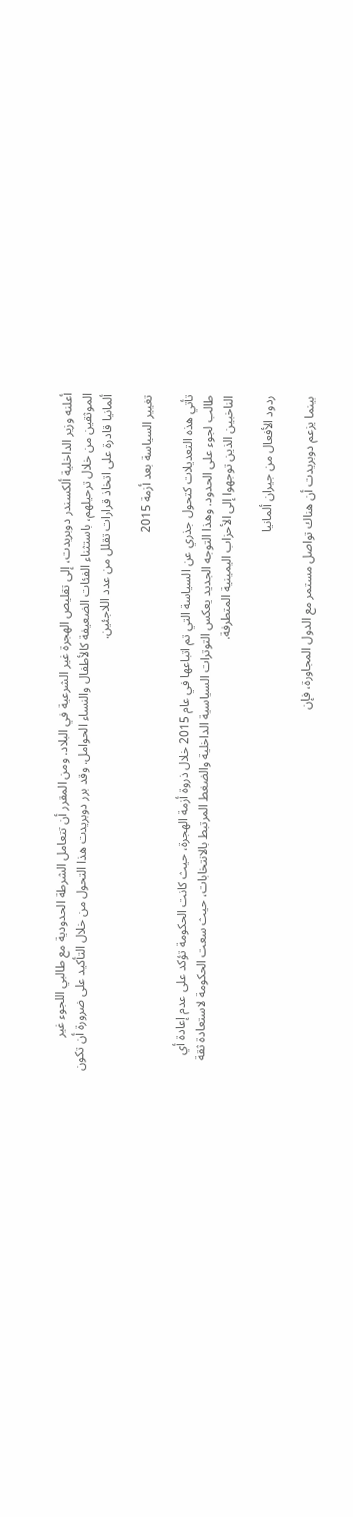أعلنه وزير الداخلية ألكسندر دوبريدت، إلى تقليص الهجرة غير الشرعية في البلاد. ومن المقرر أن تتعامل الشرطة الحدودية مع طالبي اللجوء غير الموثقين من خلال ترحيلهم، باستثناء الفئات الضعيفة كالأطفال والنساء الحوامل. وقد برر دوبريدت هذا التحول من خلال التأكيد على ضرورة أن تكون ألمانيا قادرة على اتخاذ قرارات تقلل من عدد اللاجئين.

تغيير السياسة بعد أزمة 2015

تأتي هذه التعديلات كتحول جذري عن السياسة التي تم اتباعها في عام 2015 خلال ذروة أزمة الهجرة، حيث كانت الحكومة تؤكد على عدم إعادة أي طالب لجوء على الحدود. وهذا التوجه الجديد يعكس التوترات السياسية الداخلية والضغط المرتبط بالانتخابات، حيث سعت الحكومة لاستعادة ثقة الناخبين الذين توجهوا إلى الأحزاب اليمينية المتطرفة.

ردود الأفعال من جيران ألمانيا

بينما يزعم دوبريدت أن هناك تواصل مستمر مع الدول المجاورة، فإن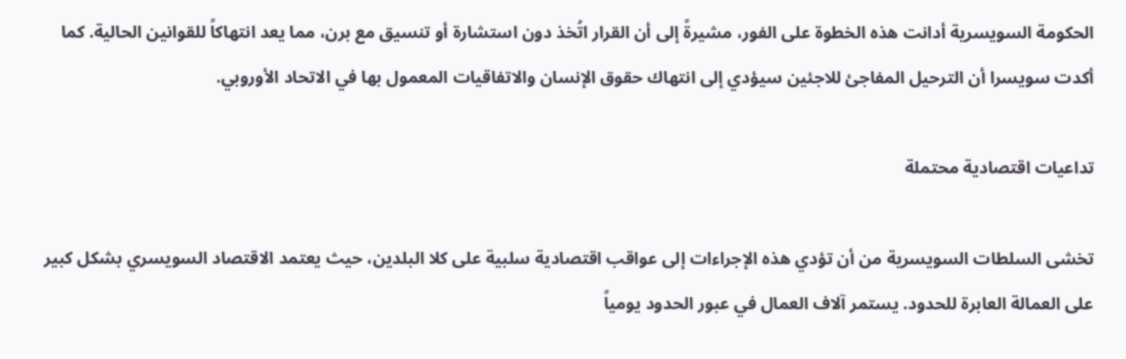الحكومة السويسرية أدانت هذه الخطوة على الفور، مشيرةً إلى أن القرار اتُخذ دون استشارة أو تنسيق مع برن، مما يعد انتهاكاً للقوانين الحالية. كما أكدت سويسرا أن الترحيل المفاجئ للاجئين سيؤدي إلى انتهاك حقوق الإنسان والاتفاقيات المعمول بها في الاتحاد الأوروبي.

تداعيات اقتصادية محتملة

تخشى السلطات السويسرية من أن تؤدي هذه الإجراءات إلى عواقب اقتصادية سلبية على كلا البلدين، حيث يعتمد الاقتصاد السويسري بشكل كبير على العمالة العابرة للحدود. يستمر آلاف العمال في عبور الحدود يومياً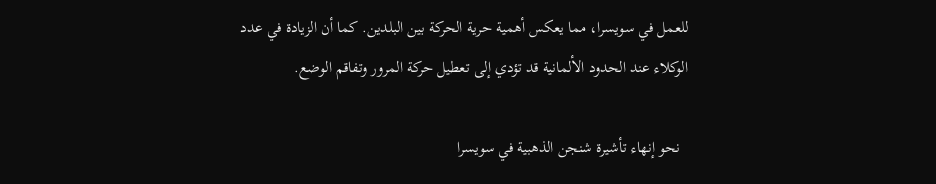للعمل في سويسرا، مما يعكس أهمية حرية الحركة بين البلدين. كما أن الزيادة في عدد الوكلاء عند الحدود الألمانية قد تؤدي إلى تعطيل حركة المرور وتفاقم الوضع.

  نحو إنهاء تأشيرة شنجن الذهبية في سويسرا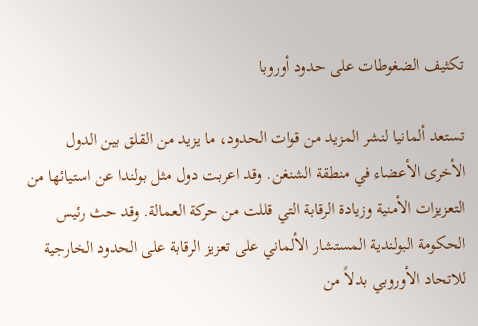تكثيف الضغوطات على حدود أوروبا

تستعد ألمانيا لنشر المزيد من قوات الحدود، ما يزيد من القلق بين الدول الأخرى الأعضاء في منطقة الشنغن. وقد اعربت دول مثل بولندا عن استيائها من التعزيزات الأمنية وزيادة الرقابة التي قللت من حركة العمالة. وقد حث رئيس الحكومة البولندية المستشار الألماني على تعزيز الرقابة على الحدود الخارجية للاتحاد الأوروبي بدلاً من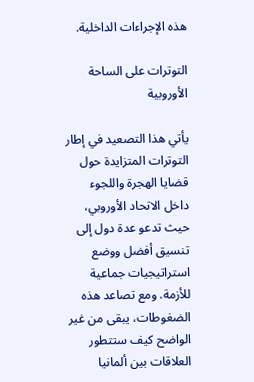هذه الإجراءات الداخلية.

التوترات على الساحة الأوروبية

يأتي هذا التصعيد في إطار التوترات المتزايدة حول قضايا الهجرة واللجوء داخل الاتحاد الأوروبي، حيث تدعو عدة دول إلى تنسيق أفضل ووضع استراتيجيات جماعية للأزمة. ومع تصاعد هذه الضغوطات، يبقى من غير الواضح كيف ستتطور العلاقات بين ألمانيا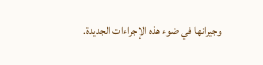وجيرانها في ضوء هذه الإجراءات الجديدة.